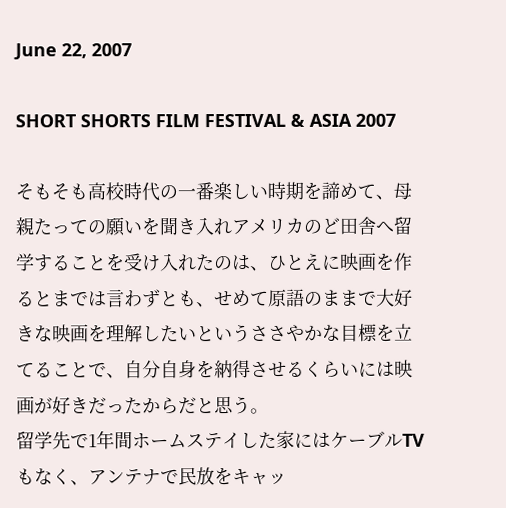June 22, 2007

SHORT SHORTS FILM FESTIVAL & ASIA 2007

そもそも高校時代の一番楽しい時期を諦めて、母親たっての願いを聞き入れアメリカのど田舎へ留学することを受け入れたのは、ひとえに映画を作るとまでは言わずとも、せめて原語のままで大好きな映画を理解したいというささやかな目標を立てることで、自分自身を納得させるくらいには映画が好きだったからだと思う。
留学先で1年間ホームステイした家にはケーブルTVもなく、アンテナで民放をキャッ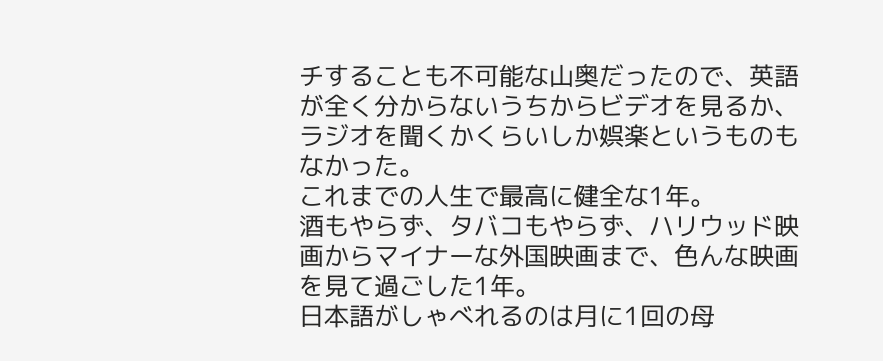チすることも不可能な山奥だったので、英語が全く分からないうちからビデオを見るか、ラジオを聞くかくらいしか娯楽というものもなかった。
これまでの人生で最高に健全な1年。
酒もやらず、タバコもやらず、ハリウッド映画からマイナーな外国映画まで、色んな映画を見て過ごした1年。
日本語がしゃべれるのは月に1回の母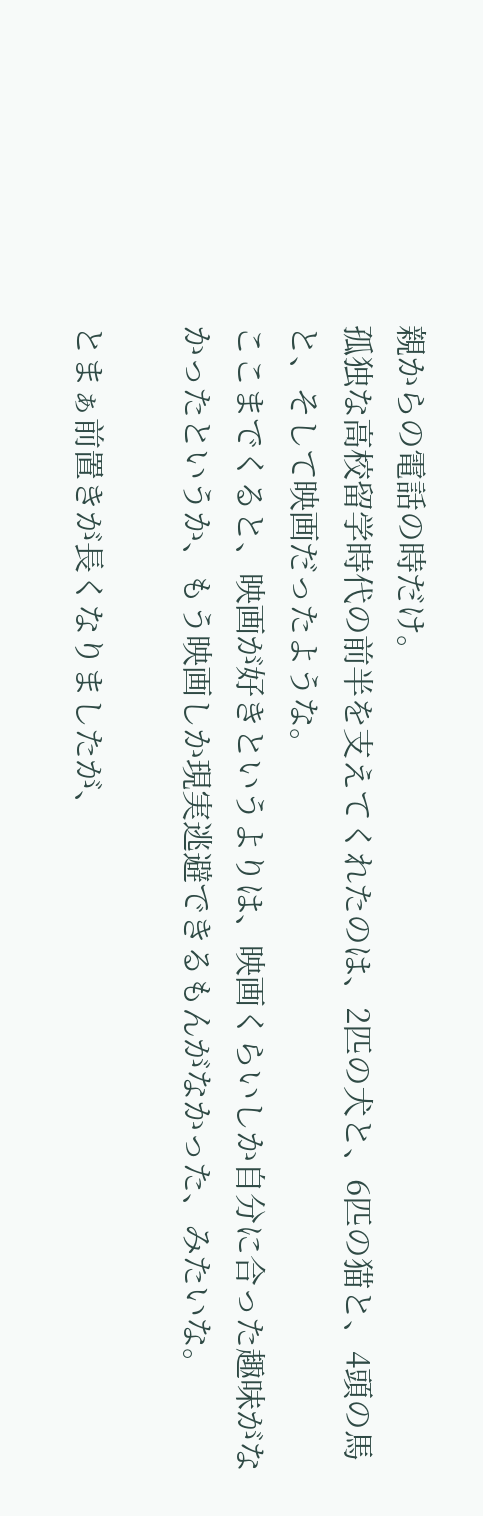親からの電話の時だけ。
孤独な高校留学時代の前半を支えてくれたのは、2匹の犬と、6匹の猫と、4頭の馬と、そして映画だったような。
ここまでくると、映画が好きというよりは、映画くらいしか自分に合った趣味がなかったというか、もう映画しか現実逃避できるもんがなかった、みたいな。

とまぁ前置きが長くなりましたが、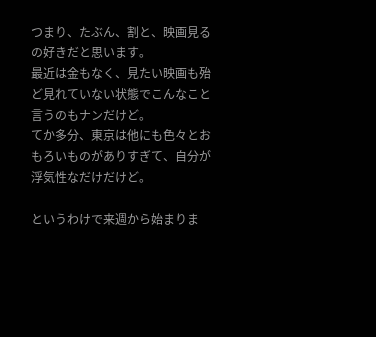つまり、たぶん、割と、映画見るの好きだと思います。
最近は金もなく、見たい映画も殆ど見れていない状態でこんなこと言うのもナンだけど。
てか多分、東京は他にも色々とおもろいものがありすぎて、自分が浮気性なだけだけど。

というわけで来週から始まりま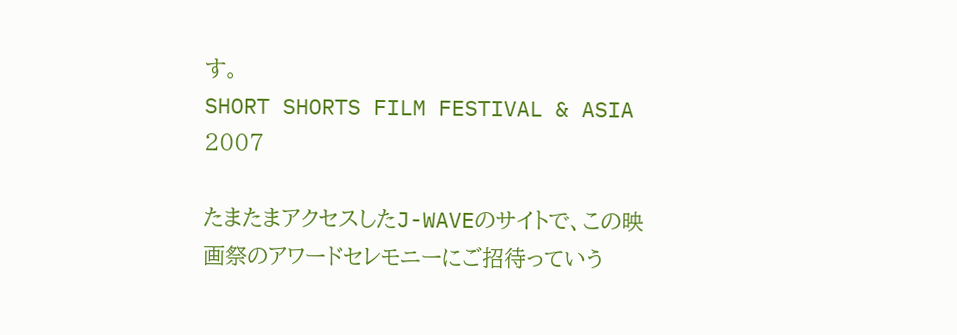す。
SHORT SHORTS FILM FESTIVAL & ASIA 2007

たまたまアクセスしたJ-WAVEのサイトで、この映画祭のアワードセレモニーにご招待っていう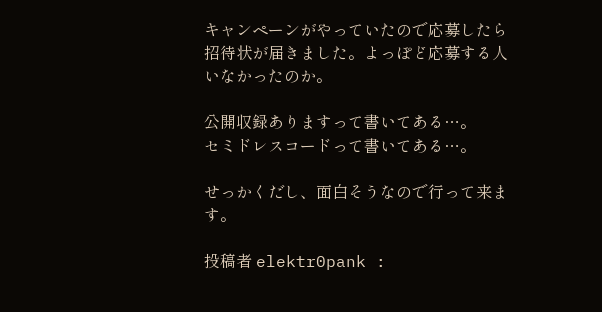キャンペーンがやっていたので応募したら招待状が届きました。よっぽど応募する人いなかったのか。

公開収録ありますって書いてある…。
セミドレスコードって書いてある…。

せっかくだし、面白そうなので行って来ます。

投稿者 elektr0pank :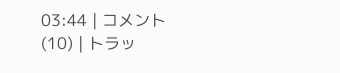03:44 | コメント (10) | トラッ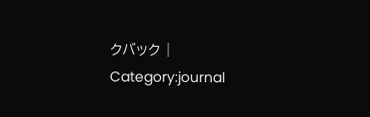クバック | Category:journal